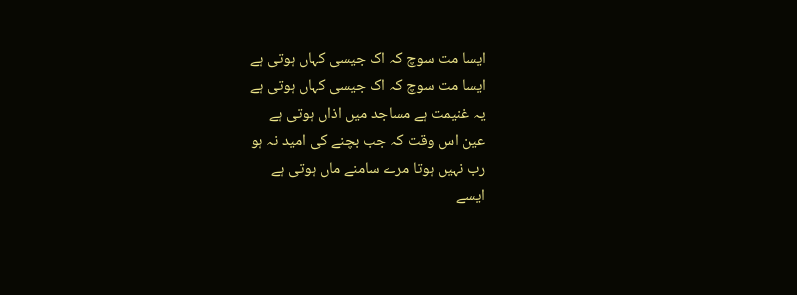ایسا مت سوچ کہ اک جیسی کہاں ہوتی ہے
ایسا مت سوچ کہ اک جیسی کہاں ہوتی ہے
یہ غنیمت ہے مساجد میں اذاں ہوتی ہے
عین اس وقت کہ جب بچنے کی امید نہ ہو
رب نہیں ہوتا مرے سامنے ماں ہوتی ہے
ایسے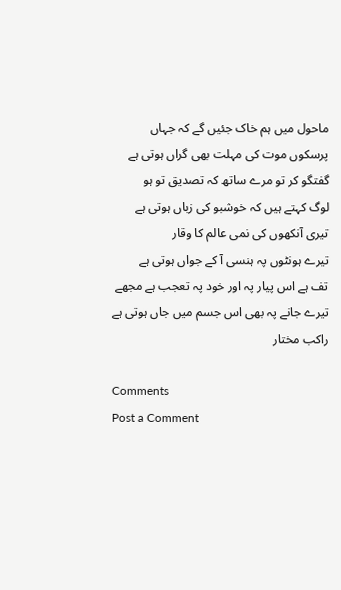ماحول میں ہم خاک جئیں گے کہ جہاں
پرسکوں موت کی مہلت بھی گراں ہوتی ہے
گفتگو کر تو مرے ساتھ کہ تصدیق تو ہو
لوگ کہتے ہیں کہ خوشبو کی زباں ہوتی ہے
تیری آنکھوں کی نمی عالم کا وقار
تیرے ہونٹوں پہ ہنسی آ کے جواں ہوتی ہے
تف ہے اس پیار پہ اور خود پہ تعجب ہے مجھے
تیرے جانے پہ بھی اس جسم میں جاں ہوتی ہے
راکب مختار

Comments
Post a Comment